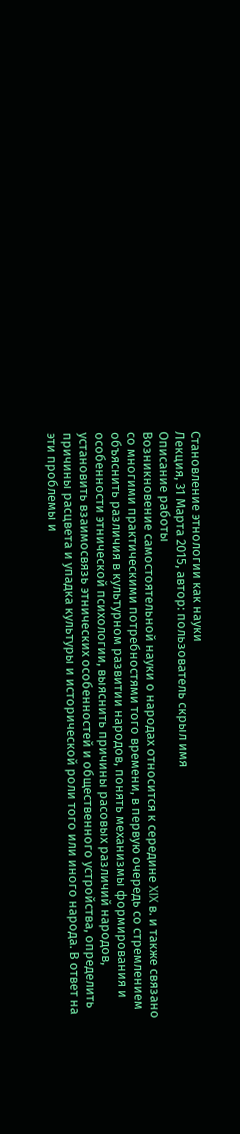Становление этнологии как науки
Лекция, 31 Марта 2015, автор: пользователь скрыл имя
Описание работы
Возникновение самостоятельной науки о народах относится к середине XIX в. и также связано со многими практическими потребностями того времени, в первую очередь со стремлением объяснить различия в культурном развитии народов, понять механизмы формирования и особенности этнической психологии, выяснить причины расовых различий народов, установить взаимосвязь этнических особенностей и общественного устройства, определить причины расцвета и упадка культуры и исторической роли того или иного народа. В ответ на эти проблемы и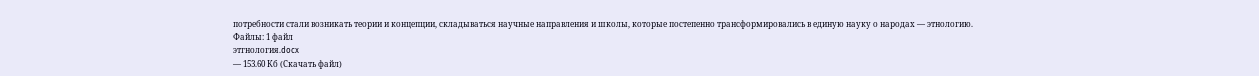потребности стали возникать теории и концепции, складываться научные направления и школы, которые постепенно трансформировались в единую науку о народах — этнологию.
Файлы: 1 файл
этгнология.docx
— 153.60 Кб (Скачать файл)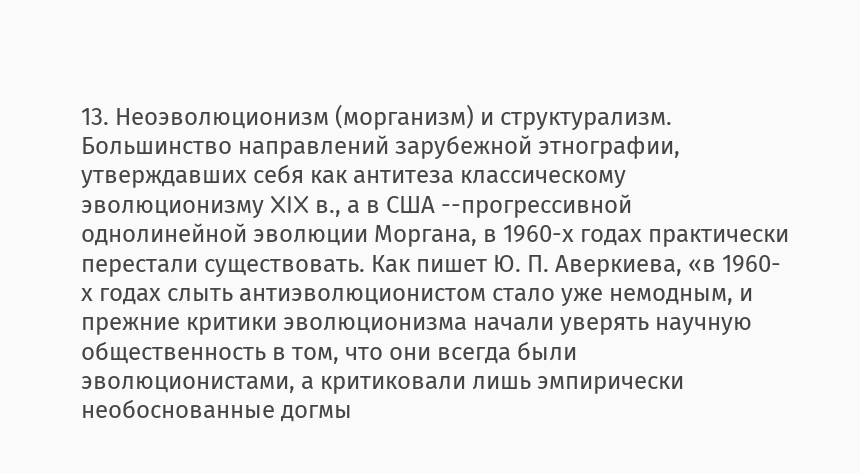13. Неоэволюционизм (морганизм) и структурализм.
Большинство направлений зарубежной этнографии, утверждавших себя как антитеза классическому эволюционизму XIX в., а в США --прогрессивной однолинейной эволюции Моргана, в 1960-х годах практически перестали существовать. Как пишет Ю. П. Аверкиева, «в 1960-х годах слыть антиэволюционистом стало уже немодным, и прежние критики эволюционизма начали уверять научную общественность в том, что они всегда были эволюционистами, а критиковали лишь эмпирически необоснованные догмы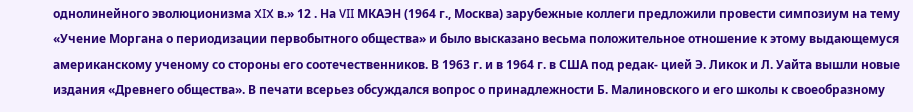однолинейного эволюционизма XIX в.» 12 . На VII МКАЭН (1964 г., Москва) зарубежные коллеги предложили провести симпозиум на тему «Учение Моргана о периодизации первобытного общества» и было высказано весьма положительное отношение к этому выдающемуся американскому ученому со стороны его соотечественников. В 1963 г. и в 1964 г. в США под редак- цией Э. Ликок и Л. Уайта вышли новые издания «Древнего общества». В печати всерьез обсуждался вопрос о принадлежности Б. Малиновского и его школы к своеобразному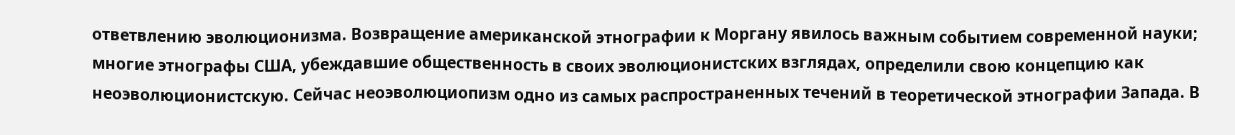ответвлению эволюционизма. Возвращение американской этнографии к Моргану явилось важным событием современной науки; многие этнографы США, убеждавшие общественность в своих эволюционистских взглядах, определили свою концепцию как неоэволюционистскую. Сейчас неоэволюциопизм одно из самых распространенных течений в теоретической этнографии Запада. В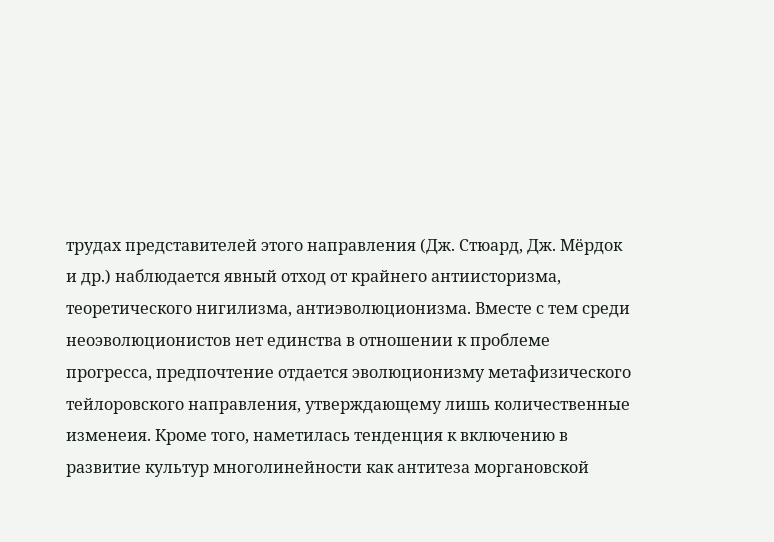трудах представителей этого направления (Дж. Стюард, Дж. Мёрдок и др.) наблюдается явный отход от крайнего антиисторизма, теоретического нигилизма, антиэволюционизма. Вместе с тем среди неоэволюционистов нет единства в отношении к проблеме прогресса, предпочтение отдается эволюционизму метафизического тейлоровского направления, утверждающему лишь количественные изменеия. Кроме того, наметилась тенденция к включению в развитие культур многолинейности как антитеза моргановской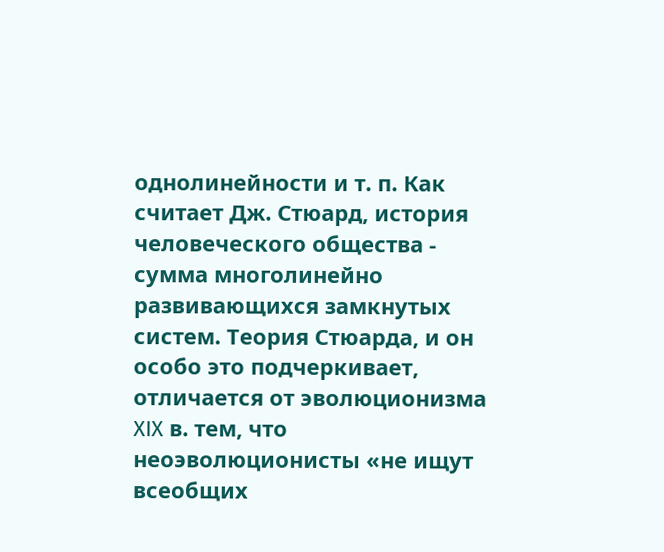однолинейности и т. п. Как считает Дж. Стюард, история человеческого общества - сумма многолинейно развивающихся замкнутых систем. Теория Стюарда, и он особо это подчеркивает, отличается от эволюционизма XIX в. тем, что неоэволюционисты «не ищут всеобщих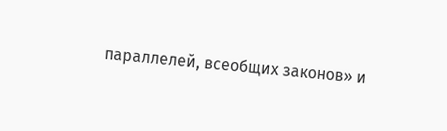параллелей, всеобщих законов» и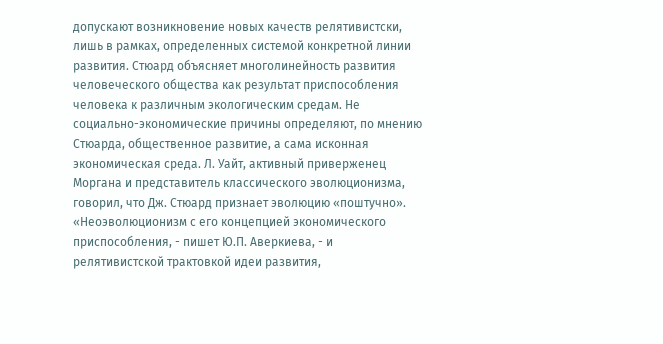допускают возникновение новых качеств релятивистски, лишь в рамках, определенных системой конкретной линии развития. Стюард объясняет многолинейность развития человеческого общества как результат приспособления человека к различным экологическим средам. Не социально-экономические причины определяют, по мнению Стюарда, общественное развитие, а сама исконная экономическая среда. Л. Уайт, активный приверженец Моргана и представитель классического эволюционизма, говорил, что Дж. Стюард признает эволюцию «поштучно». «Неоэволюционизм с его концепцией экономического приспособления, - пишет Ю.П. Аверкиева, - и релятивистской трактовкой идеи развития,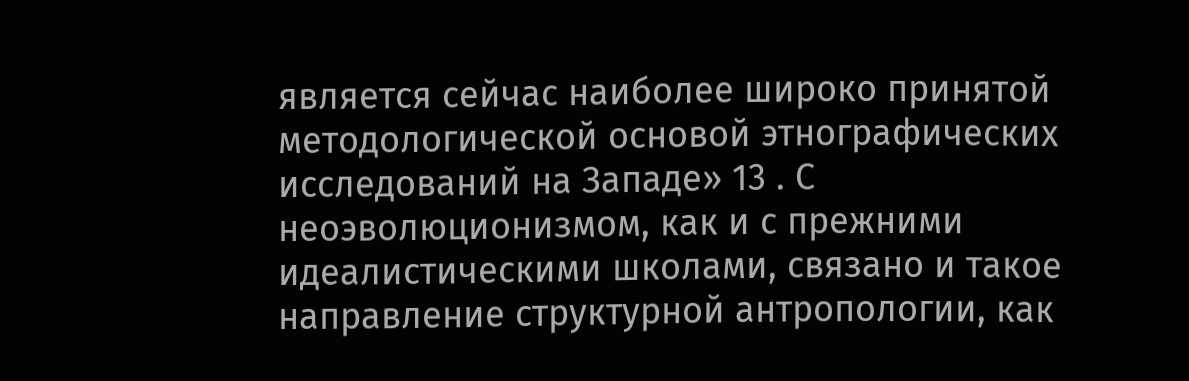является сейчас наиболее широко принятой методологической основой этнографических исследований на Западе» 13 . С неоэволюционизмом, как и с прежними идеалистическими школами, связано и такое направление структурной антропологии, как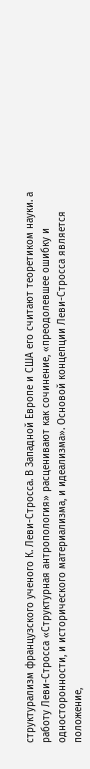структурализм французского ученого К. Леви-Стросса. В Западной Европе и США его считают теоретиком науки. а работу Леви-Стросса «Структурная антропология» расценивают как сочинение, «преодолевшее ошибку и односторонности, и исторического материализма, и идеализма». Основой концепции Леви-Стросса является положение,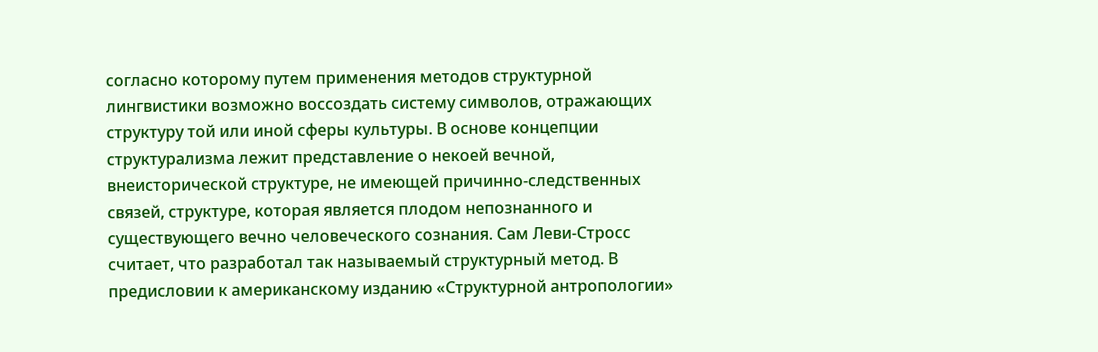согласно которому путем применения методов структурной лингвистики возможно воссоздать систему символов, отражающих структуру той или иной сферы культуры. В основе концепции структурализма лежит представление о некоей вечной, внеисторической структуре, не имеющей причинно-следственных связей, структуре, которая является плодом непознанного и существующего вечно человеческого сознания. Сам Леви-Стросс считает, что разработал так называемый структурный метод. В предисловии к американскому изданию «Структурной антропологии»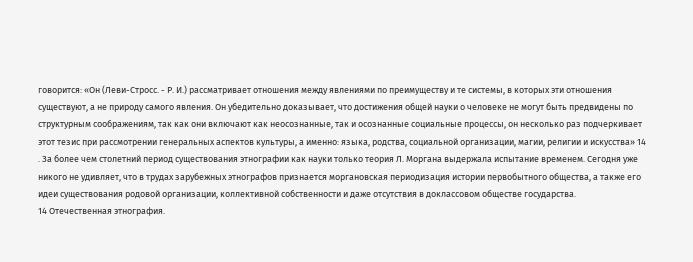говорится: «Он (Леви-Стросс. - Р. И.) рассматривает отношения между явлениями по преимуществу и те системы, в которых эти отношения существуют, а не природу самого явления. Он убедительно доказывает, что достижения общей науки о человеке не могут быть предвидены по структурным соображениям, так как они включают как неосознанные, так и осознанные социальные процессы, он несколько раз подчеркивает этот тезис при рассмотрении генеральных аспектов культуры, а именно: языка, родства, социальной организации, магии, религии и искусства» 14 . За более чем столетний период существования этнографии как науки только теория Л. Моргана выдержала испытание временем. Сегодня уже никого не удивляет, что в трудах зарубежных этнографов признается моргановская периодизация истории первобытного общества, а также его идеи существования родовой организации, коллективной собственности и даже отсутствия в доклассовом обществе государства.
14 Отечественная этнография.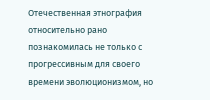Отечественная этнография относительно рано познакомилась не только с прогрессивным для своего времени эволюционизмом, но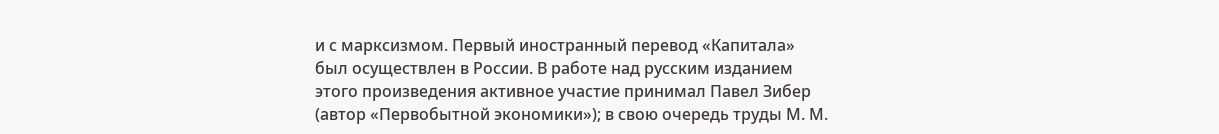и с марксизмом. Первый иностранный перевод «Капитала» был осуществлен в России. В работе над русским изданием этого произведения активное участие принимал Павел Зибер (автор «Первобытной экономики»); в свою очередь труды М. М.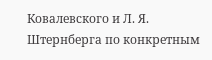Ковалевского и Л. Я. Штернберга по конкретным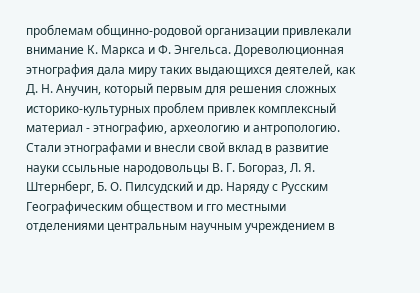проблемам общинно-родовой организации привлекали внимание К. Маркса и Ф. Энгельса. Дореволюционная этнография дала миру таких выдающихся деятелей, как Д. Н. Анучин, который первым для решения сложных историко-культурных проблем привлек комплексный материал - этнографию, археологию и антропологию. Стали этнографами и внесли свой вклад в развитие науки ссыльные народовольцы В. Г. Богораз, Л. Я. Штернберг, Б. О. Пилсудский и др. Наряду с Русским Географическим обществом и гго местными отделениями центральным научным учреждением в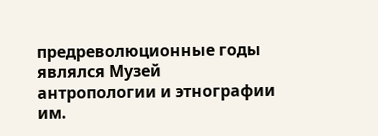предреволюционные годы являлся Музей антропологии и этнографии им.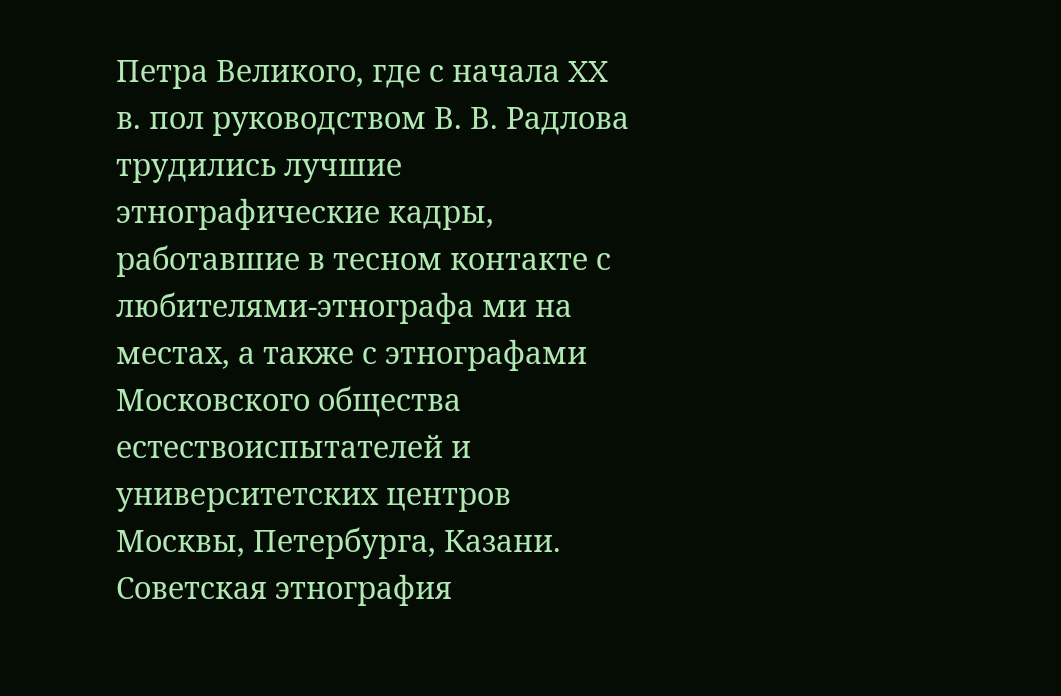Петра Великого, где с начала XX в. пол руководством В. В. Радлова трудились лучшие этнографические кадры, работавшие в тесном контакте с любителями-этнографа ми на местах, а также с этнографами Московского общества естествоиспытателей и университетских центров Москвы, Петербурга, Казани. Советская этнография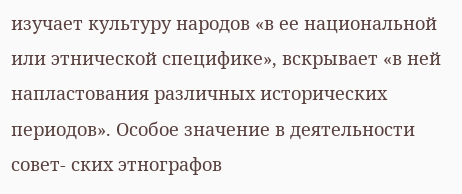изучает культуру народов «в ее национальной или этнической специфике», вскрывает «в ней напластования различных исторических периодов». Особое значение в деятельности совет- ских этнографов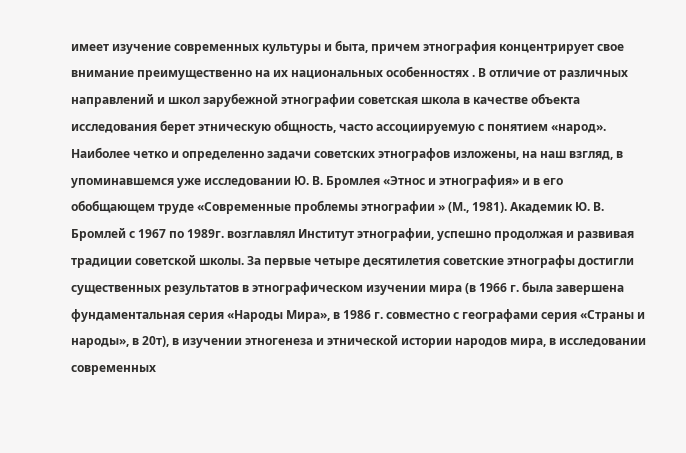имеет изучение современных культуры и быта, причем этнография концентрирует свое внимание преимущественно на их национальных особенностях . В отличие от различных направлений и школ зарубежной этнографии советская школа в качестве объекта исследования берет этническую общность, часто ассоциируемую с понятием «народ». Наиболее четко и определенно задачи советских этнографов изложены, на наш взгляд, в упоминавшемся уже исследовании Ю. В. Бромлея «Этнос и этнография» и в его обобщающем труде «Современные проблемы этнографии » (М., 1981). Академик Ю. В. Бромлей с 1967 по 1989г. возглавлял Институт этнографии, успешно продолжая и развивая традиции советской школы. За первые четыре десятилетия советские этнографы достигли существенных результатов в этнографическом изучении мира (в 1966 г. была завершена фундаментальная серия «Народы Мира», в 1986 г. совместно с географами серия «Страны и народы», в 20т), в изучении этногенеза и этнической истории народов мира, в исследовании современных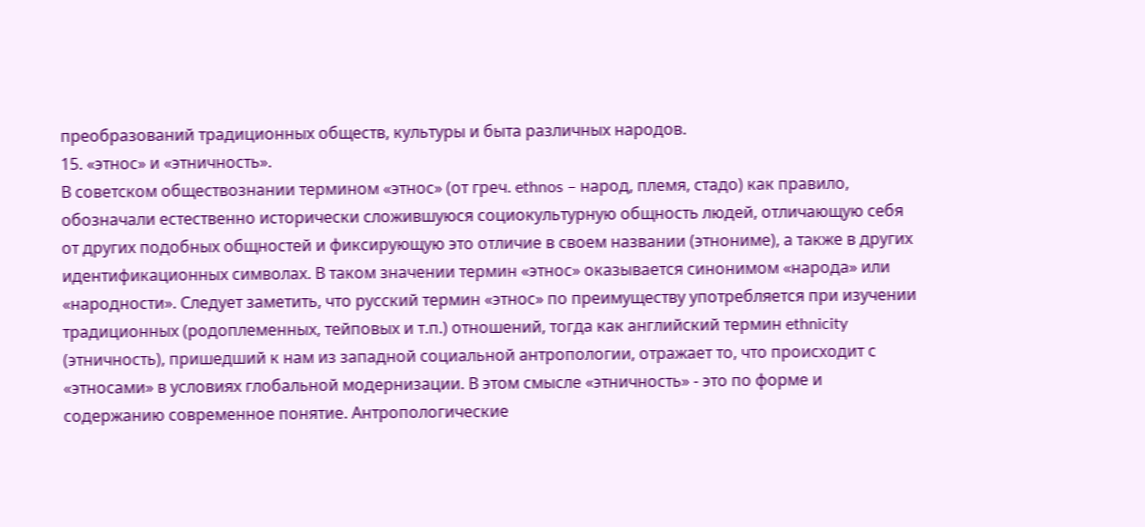преобразований традиционных обществ, культуры и быта различных народов.
15. «этнос» и «этничность».
В советском обществознании термином «этнос» (от греч. ethnos – народ, племя, стадо) как правило, обозначали естественно исторически сложившуюся социокультурную общность людей, отличающую себя от других подобных общностей и фиксирующую это отличие в своем названии (этнониме), а также в других идентификационных символах. В таком значении термин «этнос» оказывается синонимом «народа» или «народности». Следует заметить, что русский термин «этнос» по преимуществу употребляется при изучении традиционных (родоплеменных, тейповых и т.п.) отношений, тогда как английский термин ethnicity (этничность), пришедший к нам из западной социальной антропологии, отражает то, что происходит с «этносами» в условиях глобальной модернизации. В этом смысле «этничность» - это по форме и содержанию современное понятие. Антропологические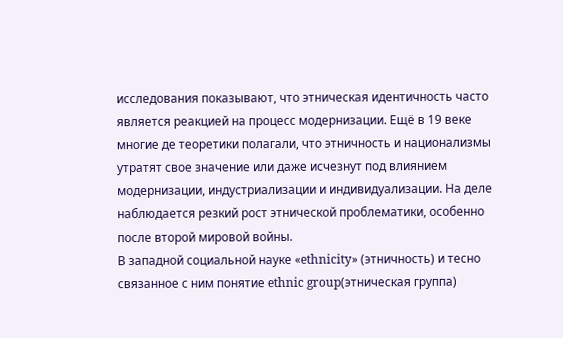исследования показывают, что этническая идентичность часто является реакцией на процесс модернизации. Ещё в 19 веке многие де теоретики полагали, что этничность и национализмы утратят свое значение или даже исчезнут под влиянием модернизации, индустриализации и индивидуализации. На деле наблюдается резкий рост этнической проблематики, особенно после второй мировой войны.
В западной социальной науке «ethnicity» (этничность) и тесно связанное с ним понятие ethnic group(этническая группа)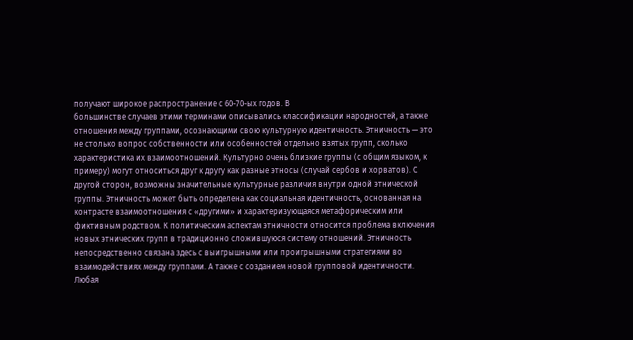получают широкое распространение с 60-70-ых годов. В
большинстве случаев этими терминами описывались классификации народностей, а также отношения между группами, осознающими свою культурную идентичность. Этничность — это не столько вопрос собственности или особенностей отдельно взятых групп, сколько характеристика их взаимоотношений. Культурно очень близкие группы (с общим языком, к примеру) могут относиться друг к другу как разные этносы (случай сербов и хорватов). С другой сторон, возможны значительные культурные различия внутри одной этнической группы. Этничность может быть определена как социальная идентичность, основанная на контрасте взаимоотношения с «другими» и характеризующаяся метафорическим или фиктивным родством. К политическим аспектам этничности относится проблема включения новых этнических групп в традиционно сложившуюся систему отношений. Этничность непосредственно связана здесь с выигрышными или проигрышными стратегиями во взаимодействиях между группами. А также с созданием новой групповой идентичности. Любая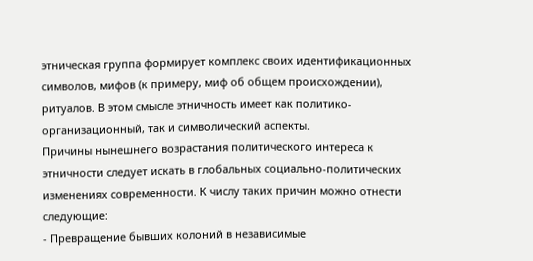этническая группа формирует комплекс своих идентификационных символов, мифов (к примеру, миф об общем происхождении), ритуалов. В этом смысле этничность имеет как политико-организационный, так и символический аспекты.
Причины нынешнего возрастания политического интереса к этничности следует искать в глобальных социально-политических изменениях современности. К числу таких причин можно отнести следующие:
- Превращение бывших колоний в независимые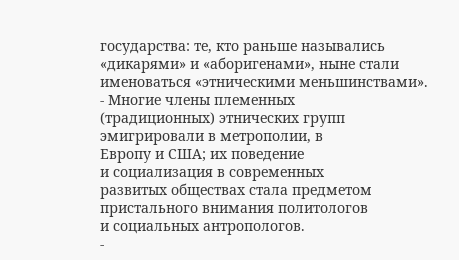государства: те, кто раньше назывались «дикарями» и «аборигенами», ныне стали именоваться «этническими меньшинствами».
- Многие члены племенных
(традиционных) этнических групп
эмигрировали в метрополии, в
Европу и США; их поведение
и социализация в современных
развитых обществах стала предметом
пристального внимания политологов
и социальных антропологов.
-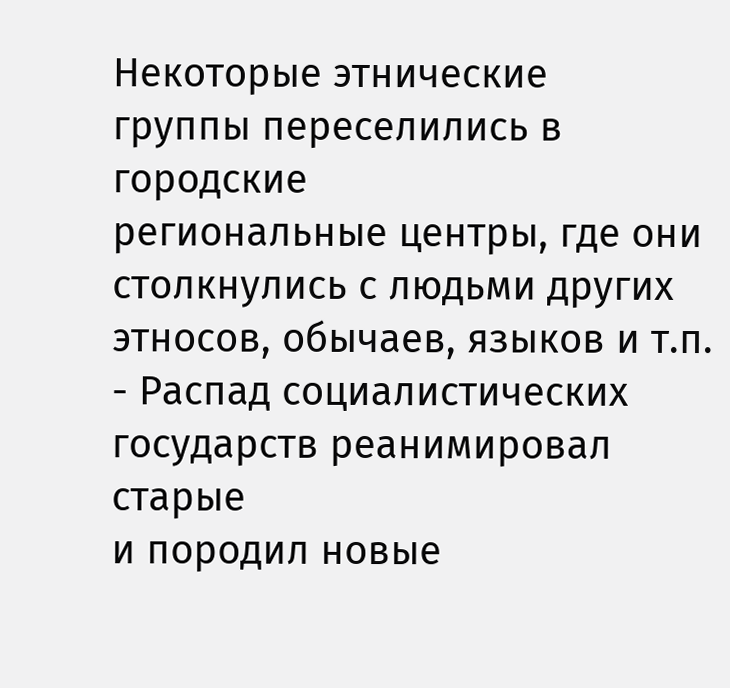Некоторые этнические
группы переселились в городские
региональные центры, где они
столкнулись с людьми других
этносов, обычаев, языков и т.п.
- Распад социалистических
государств реанимировал старые
и породил новые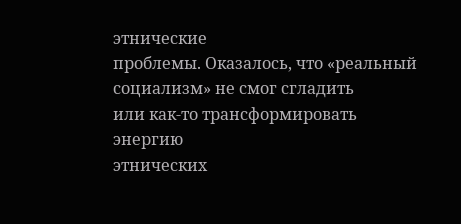этнические
проблемы. Оказалось, что «реальный
социализм» не смог сгладить
или как-то трансформировать энергию
этнических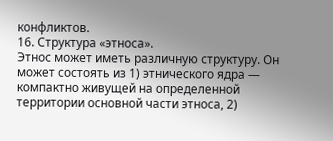конфликтов.
16. Структура «этноса».
Этнос может иметь различную структуру. Он может состоять из 1) этнического ядра — компактно живущей на определенной территории основной части этноса, 2)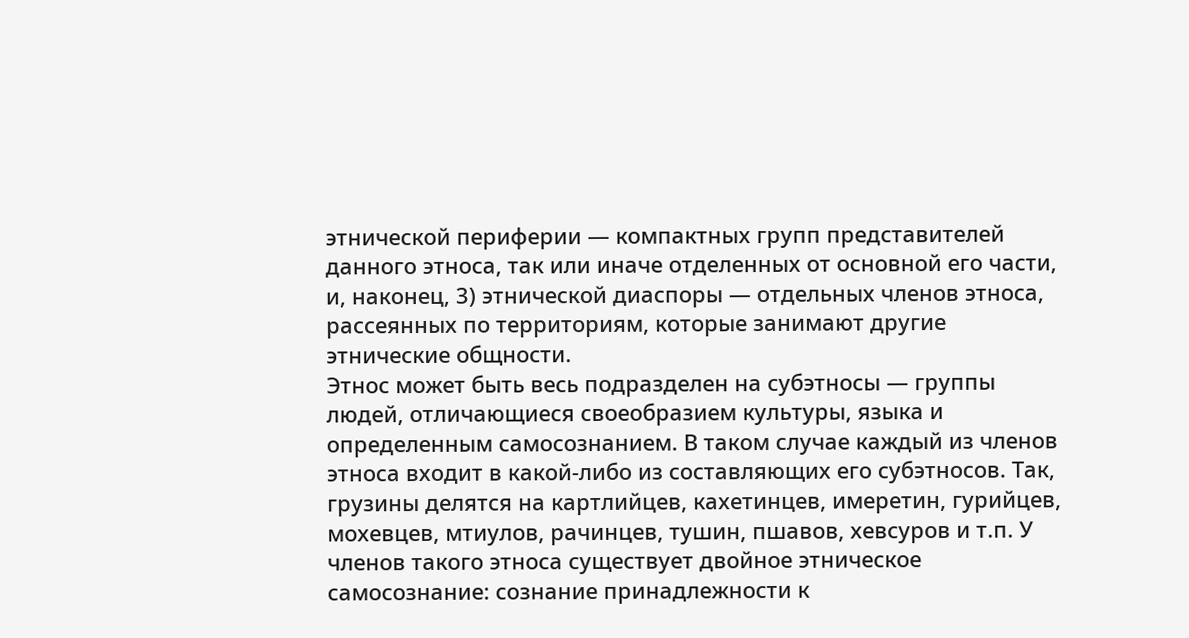этнической периферии — компактных групп представителей данного этноса, так или иначе отделенных от основной его части, и, наконец, 3) этнической диаспоры — отдельных членов этноса, рассеянных по территориям, которые занимают другие этнические общности.
Этнос может быть весь подразделен на субэтносы — группы людей, отличающиеся своеобразием культуры, языка и определенным самосознанием. В таком случае каждый из членов этноса входит в какой-либо из составляющих его субэтносов. Так, грузины делятся на картлийцев, кахетинцев, имеретин, гурийцев, мохевцев, мтиулов, рачинцев, тушин, пшавов, хевсуров и т.п. У членов такого этноса существует двойное этническое самосознание: сознание принадлежности к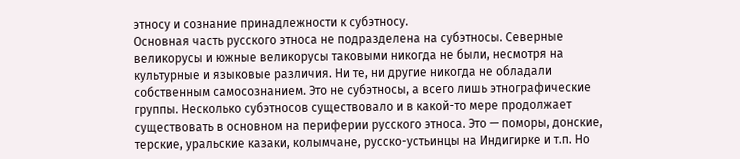этносу и сознание принадлежности к субэтносу.
Основная часть русского этноса не подразделена на субэтносы. Северные великорусы и южные великорусы таковыми никогда не были, несмотря на культурные и языковые различия. Ни те, ни другие никогда не обладали собственным самосознанием. Это не субэтносы, а всего лишь этнографические группы. Несколько субэтносов существовало и в какой-то мере продолжает существовать в основном на периферии русского этноса. Это — поморы, донские, терские, уральские казаки, колымчане, русско-устьинцы на Индигирке и т.п. Но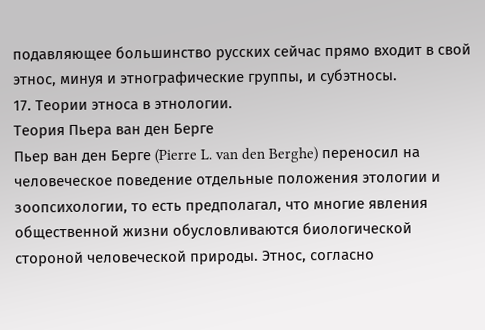подавляющее большинство русских сейчас прямо входит в свой этнос, минуя и этнографические группы, и субэтносы.
17. Теории этноса в этнологии.
Теория Пьера ван ден Берге
Пьер ван ден Берге (Pierre L. van den Berghe) переносил на человеческое поведение отдельные положения этологии и зоопсихологии, то есть предполагал, что многие явления общественной жизни обусловливаются биологической стороной человеческой природы. Этнос, согласно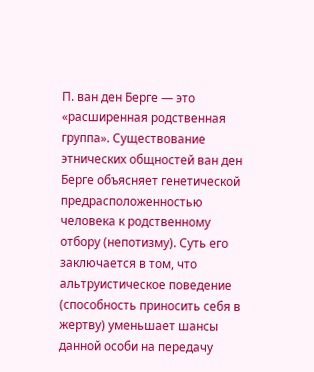П. ван ден Берге — это «расширенная родственная группа». Существование этнических общностей ван ден Берге объясняет генетической предрасположенностью человека к родственному отбору (непотизму). Суть его заключается в том, что альтруистическое поведение (способность приносить себя в жертву) уменьшает шансы данной особи на передачу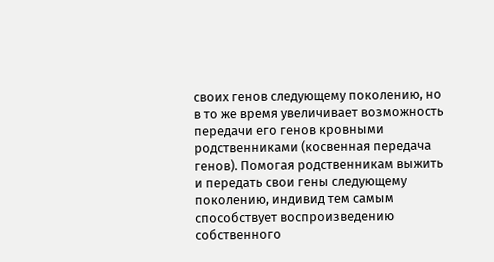своих генов следующему поколению, но в то же время увеличивает возможность передачи его генов кровными родственниками (косвенная передача генов). Помогая родственникам выжить и передать свои гены следующему поколению, индивид тем самым способствует воспроизведению собственного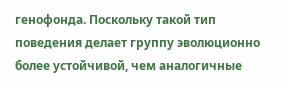генофонда. Поскольку такой тип поведения делает группу эволюционно более устойчивой, чем аналогичные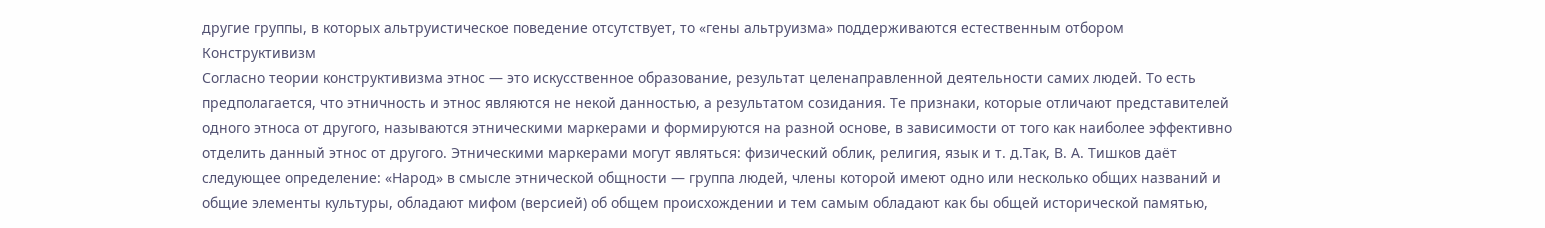другие группы, в которых альтруистическое поведение отсутствует, то «гены альтруизма» поддерживаются естественным отбором
Конструктивизм
Согласно теории конструктивизма этнос — это искусственное образование, результат целенаправленной деятельности самих людей. То есть предполагается, что этничность и этнос являются не некой данностью, а результатом созидания. Те признаки, которые отличают представителей одного этноса от другого, называются этническими маркерами и формируются на разной основе, в зависимости от того как наиболее эффективно отделить данный этнос от другого. Этническими маркерами могут являться: физический облик, религия, язык и т. д.Так, В. А. Тишков даёт следующее определение: «Народ» в смысле этнической общности — группа людей, члены которой имеют одно или несколько общих названий и общие элементы культуры, обладают мифом (версией) об общем происхождении и тем самым обладают как бы общей исторической памятью,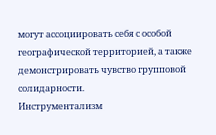могут ассоциировать себя с особой географической территорией, а также демонстрировать чувство групповой солидарности.
Инструментализм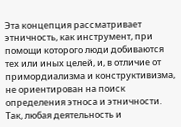Эта концепция рассматривает этничность, как инструмент, при помощи которого люди добиваются тех или иных целей, и, в отличие от примордиализма и конструктивизма, не ориентирован на поиск определения этноса и этничности. Так, любая деятельность и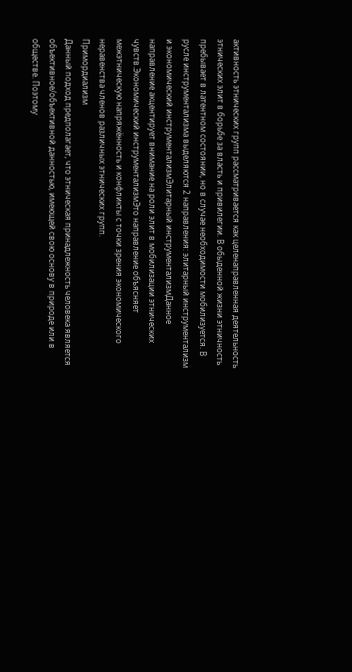активность этнических групп рассматривается как целенаправленная деятельность этнических элит в борьбе за власть и привилегии. В обыденной жизни этничность пребывает в латентном состоянии, но в случае необходимости мобилизуется. В русле инструментализма выделяются 2 направления: элитарный инструментализм и экономический инструментализмЭлитарный инструментализмДанное направление акцентирует внимание на роли элит в мобилизации этнических чувств.Экономический инструментализмЭто направление объясняет межэтническую напряжённость и конфликты с точки зрения экономического неравенства членов различных этнических групп.
Примордиализм
Данный подход предполагает, что этническая принадлежность человека является объективное/объективной данностью, имеющей свою основу в природе или в обществе. Поэтому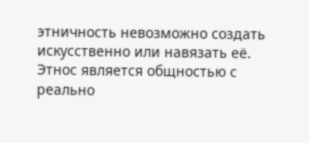этничность невозможно создать искусственно или навязать её. Этнос является общностью с реально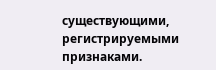существующими, регистрируемыми признаками.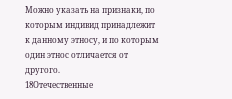Можно указать на признаки, по которым индивид принадлежит к данному этносу, и по которым один этнос отличается от другого.
18Отечественные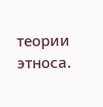теории этноса.